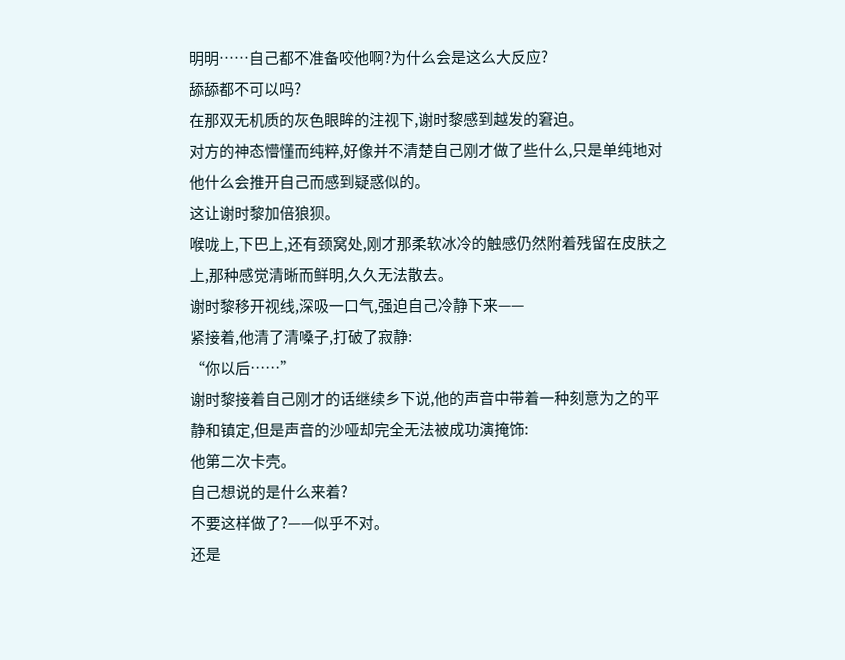明明……自己都不准备咬他啊?为什么会是这么大反应?
舔舔都不可以吗?
在那双无机质的灰色眼眸的注视下,谢时黎感到越发的窘迫。
对方的神态懵懂而纯粹,好像并不清楚自己刚才做了些什么,只是单纯地对他什么会推开自己而感到疑惑似的。
这让谢时黎加倍狼狈。
喉咙上,下巴上,还有颈窝处,刚才那柔软冰冷的触感仍然附着残留在皮肤之上,那种感觉清晰而鲜明,久久无法散去。
谢时黎移开视线,深吸一口气,强迫自己冷静下来——
紧接着,他清了清嗓子,打破了寂静:
“你以后……”
谢时黎接着自己刚才的话继续乡下说,他的声音中带着一种刻意为之的平静和镇定,但是声音的沙哑却完全无法被成功演掩饰:
他第二次卡壳。
自己想说的是什么来着?
不要这样做了?——似乎不对。
还是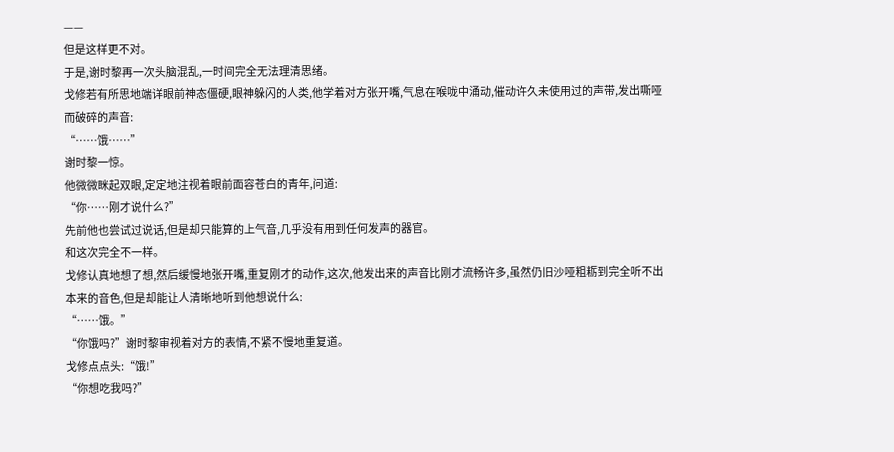——
但是这样更不对。
于是,谢时黎再一次头脑混乱,一时间完全无法理清思绪。
戈修若有所思地端详眼前神态僵硬,眼神躲闪的人类,他学着对方张开嘴,气息在喉咙中涌动,催动许久未使用过的声带,发出嘶哑而破碎的声音:
“……饿……”
谢时黎一惊。
他微微眯起双眼,定定地注视着眼前面容苍白的青年,问道:
“你……刚才说什么?”
先前他也尝试过说话,但是却只能算的上气音,几乎没有用到任何发声的器官。
和这次完全不一样。
戈修认真地想了想,然后缓慢地张开嘴,重复刚才的动作,这次,他发出来的声音比刚才流畅许多,虽然仍旧沙哑粗粝到完全听不出本来的音色,但是却能让人清晰地听到他想说什么:
“……饿。”
“你饿吗?”谢时黎审视着对方的表情,不紧不慢地重复道。
戈修点点头:“饿!”
“你想吃我吗?”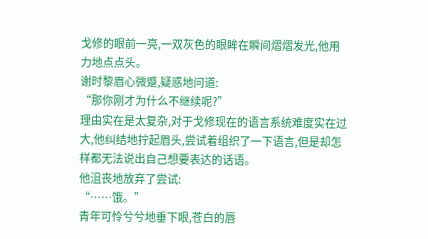戈修的眼前一亮,一双灰色的眼眸在瞬间熠熠发光,他用力地点点头。
谢时黎眉心微蹙,疑惑地问道:
“那你刚才为什么不继续呢?”
理由实在是太复杂,对于戈修现在的语言系统难度实在过大,他纠结地拧起眉头,尝试着组织了一下语言,但是却怎样都无法说出自己想要表达的话语。
他沮丧地放弃了尝试:
“……饿。”
青年可怜兮兮地垂下眼,苍白的唇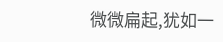微微扁起,犹如一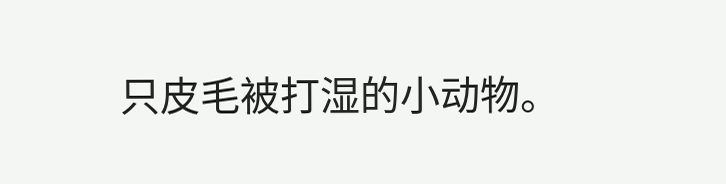只皮毛被打湿的小动物。